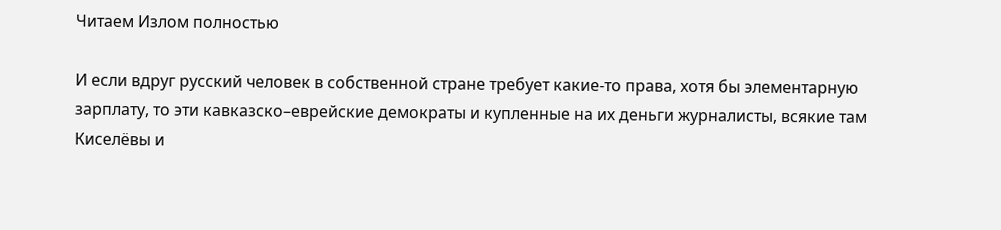Читаем Излом полностью

И если вдруг русский человек в собственной стране требует какие-то права, хотя бы элементарную зарплату, то эти кавказско–еврейские демократы и купленные на их деньги журналисты, всякие там Киселёвы и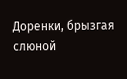Доренки, брызгая слюной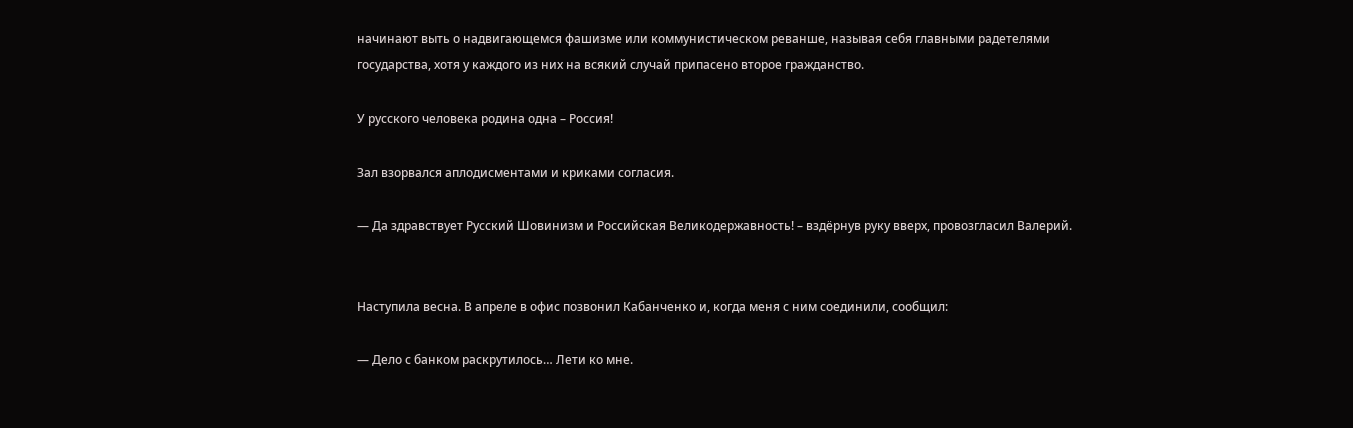начинают выть о надвигающемся фашизме или коммунистическом реванше, называя себя главными радетелями государства, хотя у каждого из них на всякий случай припасено второе гражданство.

У русского человека родина одна – Россия!

Зал взорвался аплодисментами и криками согласия.

— Да здравствует Русский Шовинизм и Российская Великодержавность! – вздёрнув руку вверх, провозгласил Валерий.


Наступила весна. В апреле в офис позвонил Кабанченко и, когда меня с ним соединили, сообщил:

— Дело с банком раскрутилось… Лети ко мне.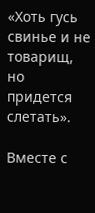«Хоть гусь свинье и не товарищ, но придется слетать».

Вместе с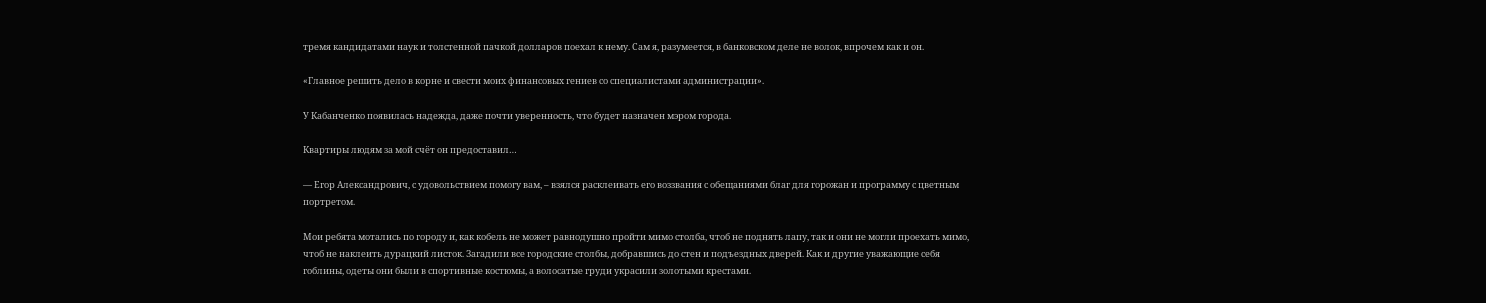тремя кандидатами наук и толстенной пачкой долларов поехал к нему. Сам я, разумеется, в банковском деле не волок, впрочем как и он.

«Главное решить дело в корне и свести моих финансовых гениев со специалистами администрации».

У Кабанченко появилась надежда, даже почти уверенность, что будет назначен мэром города.

Квартиры людям за мой счёт он предоставил…

— Егор Александрович, с удовольствием помогу вам, – взялся расклеивать его воззвания с обещаниями благ для горожан и программу с цветным портретом.

Мои ребята мотались по городу и, как кобель не может равнодушно пройти мимо столба, чтоб не поднять лапу, так и они не могли проехать мимо, чтоб не наклеить дурацкий листок. Загадили все городские столбы, добравшись до стен и подъездных дверей. Как и другие уважающие себя гоблины, одеты они были в спортивные костюмы, а волосатые груди украсили золотыми крестами.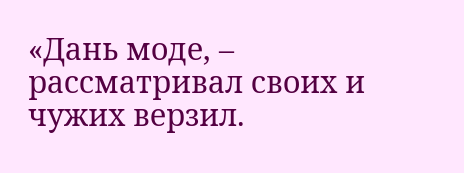«Дань моде, – рассматривал своих и чужих верзил.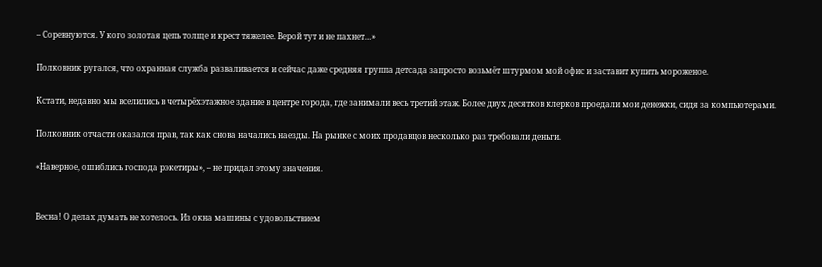– Соревнуются. У кого золотая цепь толще и крест тяжелее. Верой тут и не пахнет…»

Полковник ругался, что охранная служба разваливается и сейчас даже средняя группа детсада запросто возьмёт штурмом мой офис и заставит купить мороженое.

Кстати, недавно мы вселились в четырёхэтажное здание в центре города, где занимали весь третий этаж. Более двух десятков клерков проедали мои денежки, сидя за компьютерами.

Полковник отчасти оказался прав, так как снова начались наезды. На рынке с моих продавцов несколько раз требовали деньги.

«Наверное, ошиблись господа рэкетиры», – не придал этому значения.


Весна! О делах думать не хотелось. Из окна машины с удовольствием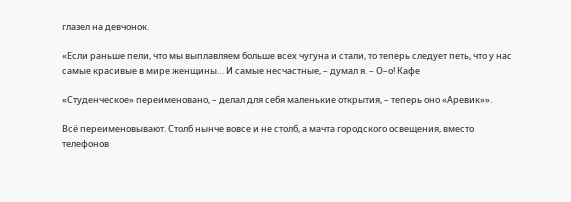глазел на девчонок.

«Если раньше пели, что мы выплавляем больше всех чугуна и стали, то теперь следует петь, что у нас самые красивые в мире женщины… И самые несчастные, – думал я. – О–о! Кафе

«Студенческое» переименовано, – делал для себя маленькие открытия, – теперь оно «Аревик»».

Всё переименовывают. Столб нынче вовсе и не столб, а мачта городского освещения, вместо телефонов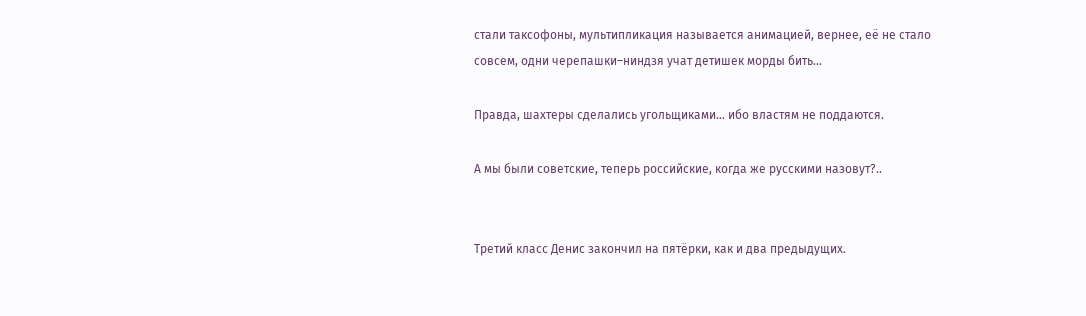стали таксофоны, мультипликация называется анимацией, вернее, её не стало совсем, одни черепашки–ниндзя учат детишек морды бить…

Правда, шахтеры сделались угольщиками… ибо властям не поддаются.

А мы были советские, теперь российские, когда же русскими назовут?..


Третий класс Денис закончил на пятёрки, как и два предыдущих.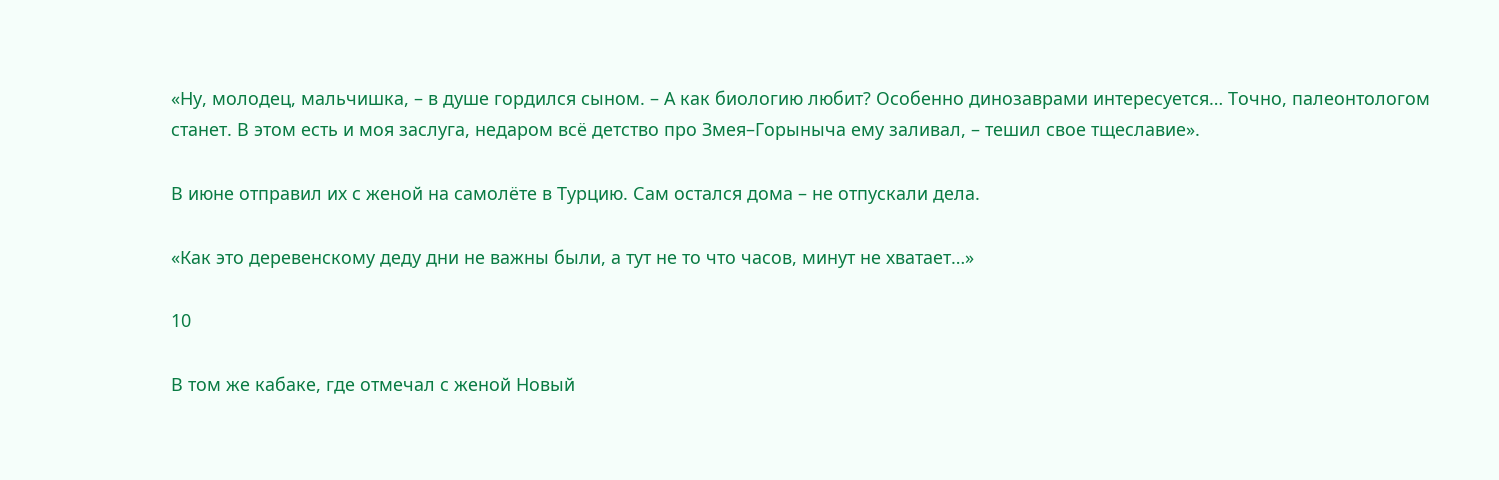«Ну, молодец, мальчишка, – в душе гордился сыном. – А как биологию любит? Особенно динозаврами интересуется… Точно, палеонтологом станет. В этом есть и моя заслуга, недаром всё детство про Змея–Горыныча ему заливал, – тешил свое тщеславие».

В июне отправил их с женой на самолёте в Турцию. Сам остался дома – не отпускали дела.

«Как это деревенскому деду дни не важны были, а тут не то что часов, минут не хватает…»

10

В том же кабаке, где отмечал с женой Новый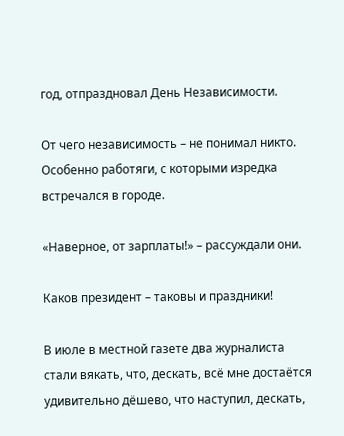год, отпраздновал День Независимости.

От чего независимость – не понимал никто. Особенно работяги, с которыми изредка встречался в городе.

«Наверное, от зарплаты!» – рассуждали они.

Каков президент – таковы и праздники!

В июле в местной газете два журналиста стали вякать, что, дескать, всё мне достаётся удивительно дёшево, что наступил, дескать,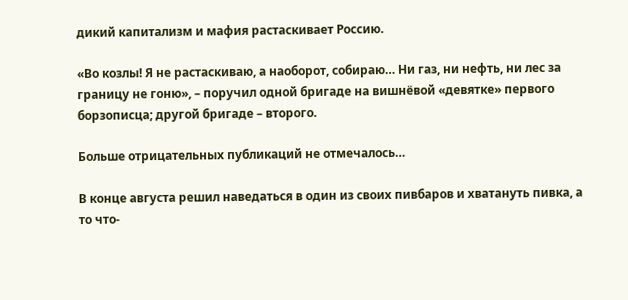дикий капитализм и мафия растаскивает Россию.

«Во козлы! Я не растаскиваю, а наоборот, собираю… Ни газ, ни нефть, ни лес за границу не гоню», – поручил одной бригаде на вишнёвой «девятке» первого борзописца; другой бригаде – второго.

Больше отрицательных публикаций не отмечалось…

В конце августа решил наведаться в один из своих пивбаров и хватануть пивка, а то что-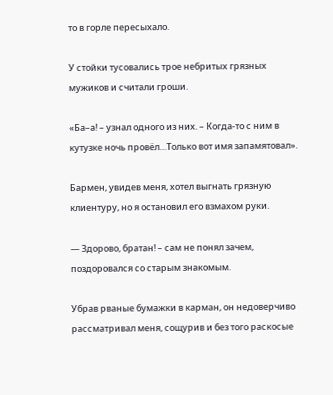то в горле пересыхало.

У стойки тусовались трое небритых грязных мужиков и считали гроши.

«Ба–а! – узнал одного из них. – Когда-то с ним в кутузке ночь провёл…Только вот имя запамятовал».

Бармен, увидев меня, хотел выгнать грязную клиентуру, но я остановил его взмахом руки.

— Здорово, братан! – сам не понял зачем, поздоровался со старым знакомым.

Убрав рваные бумажки в карман, он недоверчиво рассматривал меня, сощурив и без того раскосые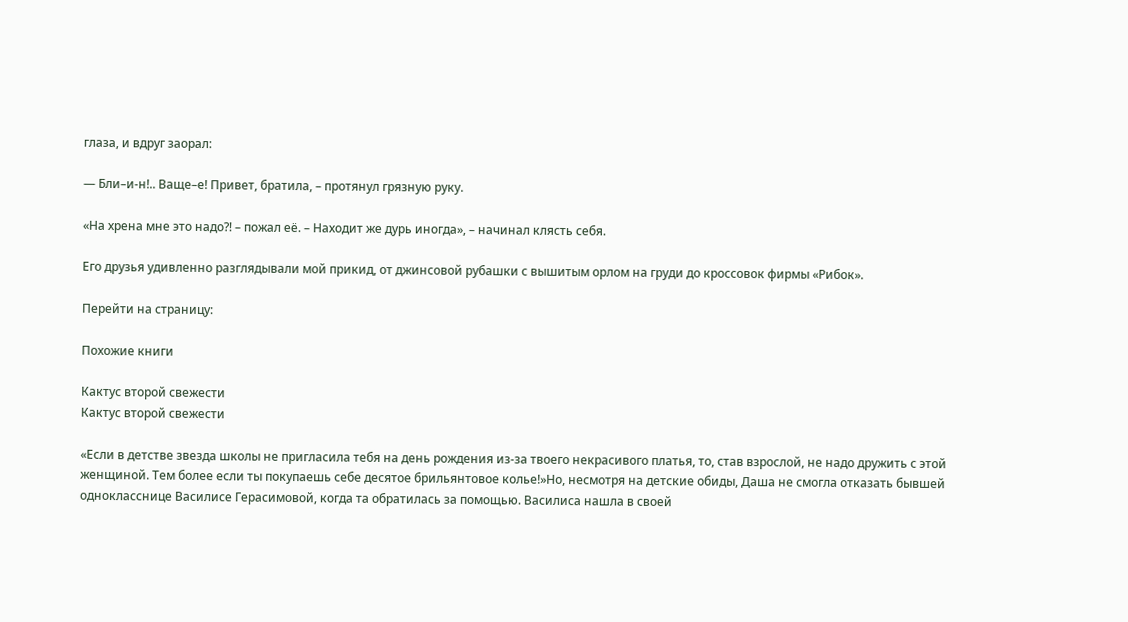глаза, и вдруг заорал:

— Бли–и-н!.. Ваще–е! Привет, братила, – протянул грязную руку.

«На хрена мне это надо?! – пожал её. – Находит же дурь иногда», – начинал клясть себя.

Его друзья удивленно разглядывали мой прикид, от джинсовой рубашки с вышитым орлом на груди до кроссовок фирмы «Рибок».

Перейти на страницу:

Похожие книги

Кактус второй свежести
Кактус второй свежести

«Если в детстве звезда школы не пригласила тебя на день рождения из-за твоего некрасивого платья, то, став взрослой, не надо дружить с этой женщиной. Тем более если ты покупаешь себе десятое брильянтовое колье!»Но, несмотря на детские обиды, Даша не смогла отказать бывшей однокласснице Василисе Герасимовой, когда та обратилась за помощью. Василиса нашла в своей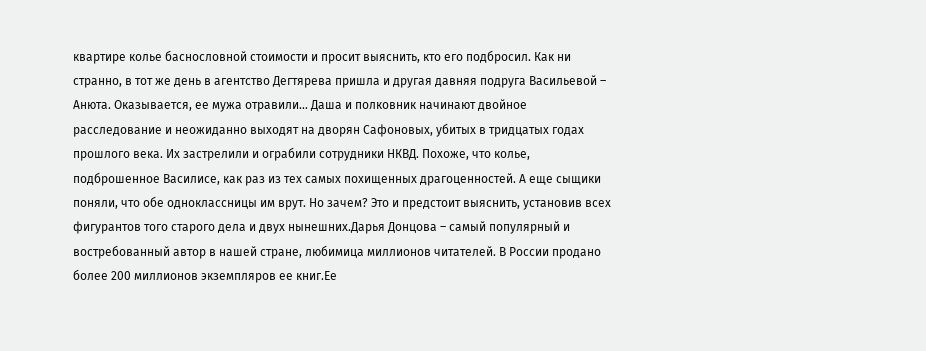квартире колье баснословной стоимости и просит выяснить, кто его подбросил. Как ни странно, в тот же день в агентство Дегтярева пришла и другая давняя подруга Васильевой – Анюта. Оказывается, ее мужа отравили… Даша и полковник начинают двойное расследование и неожиданно выходят на дворян Сафоновых, убитых в тридцатых годах прошлого века. Их застрелили и ограбили сотрудники НКВД. Похоже, что колье, подброшенное Василисе, как раз из тех самых похищенных драгоценностей. А еще сыщики поняли, что обе одноклассницы им врут. Но зачем? Это и предстоит выяснить, установив всех фигурантов того старого дела и двух нынешних.Дарья Донцова – самый популярный и востребованный автор в нашей стране, любимица миллионов читателей. В России продано более 200 миллионов экземпляров ее книг.Ее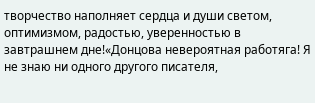творчество наполняет сердца и души светом, оптимизмом, радостью, уверенностью в завтрашнем дне!«Донцова невероятная работяга! Я не знаю ни одного другого писателя,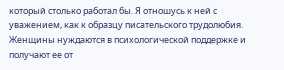который столько работал бы. Я отношусь к ней с уважением, как к образцу писательского трудолюбия. Женщины нуждаются в психологической поддержке и получают ее от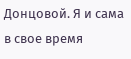Донцовой. Я и сама в свое время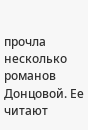прочла несколько романов Донцовой. Ее читают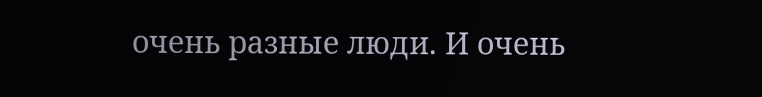очень разные люди. И очень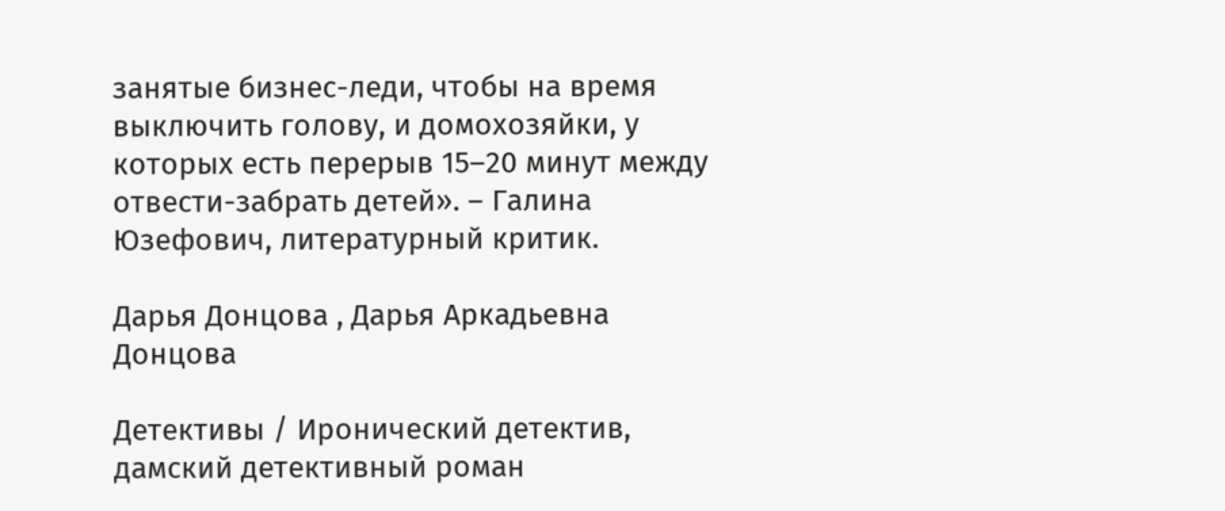занятые бизнес-леди, чтобы на время выключить голову, и домохозяйки, у которых есть перерыв 15–20 минут между отвести-забрать детей». – Галина Юзефович, литературный критик.

Дарья Донцова , Дарья Аркадьевна Донцова

Детективы / Иронический детектив, дамский детективный роман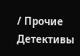/ Прочие Детективы